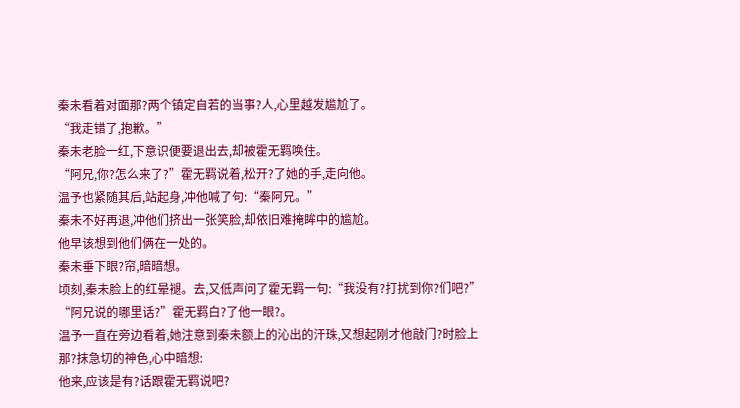秦未看着对面那?两个镇定自若的当事?人,心里越发尴尬了。
“我走错了,抱歉。”
秦未老脸一红,下意识便要退出去,却被霍无羁唤住。
“阿兄,你?怎么来了?”霍无羁说着,松开?了她的手,走向他。
温予也紧随其后,站起身,冲他喊了句:“秦阿兄。”
秦未不好再退,冲他们挤出一张笑脸,却依旧难掩眸中的尴尬。
他早该想到他们俩在一处的。
秦未垂下眼?帘,暗暗想。
顷刻,秦未脸上的红晕褪。去,又低声问了霍无羁一句:“我没有?打扰到你?们吧?”
“阿兄说的哪里话?”霍无羁白?了他一眼?。
温予一直在旁边看着,她注意到秦未额上的沁出的汗珠,又想起刚才他敲门?时脸上那?抹急切的神色,心中暗想:
他来,应该是有?话跟霍无羁说吧?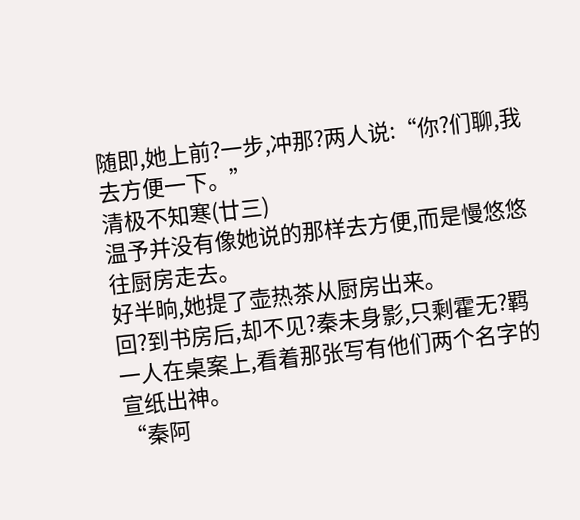随即,她上前?一步,冲那?两人说:“你?们聊,我去方便一下。”
清极不知寒(廿三)
温予并没有像她说的那样去方便,而是慢悠悠往厨房走去。
好半晌,她提了壶热茶从厨房出来。
回?到书房后,却不见?秦未身影,只剩霍无?羁一人在桌案上,看着那张写有他们两个名字的宣纸出神。
“秦阿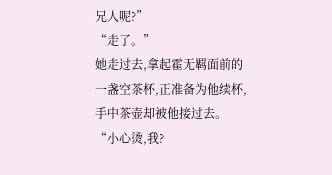兄人呢?”
“走了。”
她走过去,拿起霍无羁面前的一盏空茶杯,正准备为他续杯,手中茶壶却被他接过去。
“小心烫,我?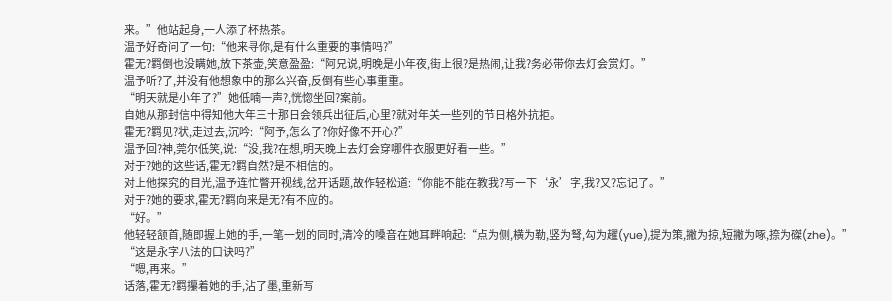来。”他站起身,一人添了杯热茶。
温予好奇问了一句:“他来寻你,是有什么重要的事情吗?”
霍无?羁倒也没瞒她,放下茶壶,笑意盈盈:“阿兄说,明晚是小年夜,街上很?是热闹,让我?务必带你去灯会赏灯。”
温予听?了,并没有他想象中的那么兴奋,反倒有些心事重重。
“明天就是小年了?”她低喃一声?,恍惚坐回?案前。
自她从那封信中得知他大年三十那日会领兵出征后,心里?就对年关一些列的节日格外抗拒。
霍无?羁见?状,走过去,沉吟:“阿予,怎么了?你好像不开心?”
温予回?神,莞尔低笑,说:“没,我?在想,明天晚上去灯会穿哪件衣服更好看一些。”
对于?她的这些话,霍无?羁自然?是不相信的。
对上他探究的目光,温予连忙瞥开视线,岔开话题,故作轻松道:“你能不能在教我?写一下‘永’字,我?又?忘记了。”
对于?她的要求,霍无?羁向来是无?有不应的。
“好。”
他轻轻颔首,随即握上她的手,一笔一划的同时,清冷的嗓音在她耳畔响起:“点为侧,横为勒,竖为弩,勾为趯(yue),提为策,撇为掠,短撇为啄,捺为磔(zhe)。”
“这是永字八法的口诀吗?”
“嗯,再来。”
话落,霍无?羁攥着她的手,沾了墨,重新写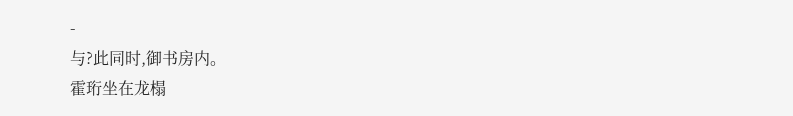-
与?此同时,御书房内。
霍珩坐在龙榻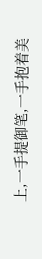上,一手提御笔,一手抱着美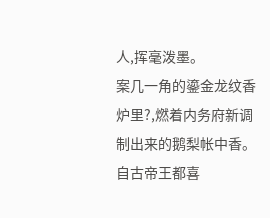人,挥毫泼墨。
案几一角的鎏金龙纹香炉里?,燃着内务府新调制出来的鹅梨帐中香。
自古帝王都喜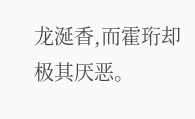龙涎香,而霍珩却极其厌恶。